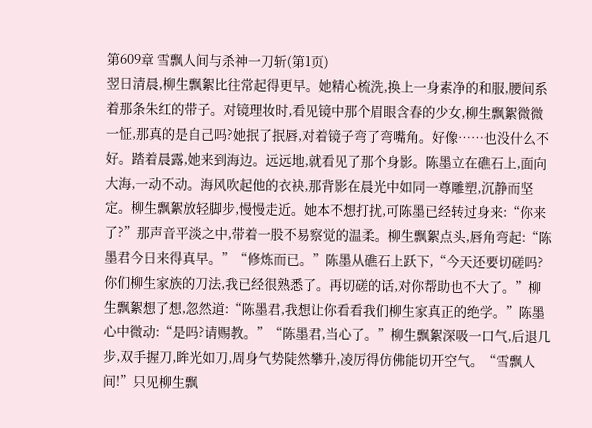第609章 雪飘人间与杀神一刀斩(第1页)
翌日清晨,柳生飘絮比往常起得更早。她精心梳洗,换上一身素净的和服,腰间系着那条朱红的带子。对镜理妆时,看见镜中那个眉眼含春的少女,柳生飘絮微微一怔,那真的是自己吗?她抿了抿唇,对着镜子弯了弯嘴角。好像……也没什么不好。踏着晨露,她来到海边。远远地,就看见了那个身影。陈墨立在礁石上,面向大海,一动不动。海风吹起他的衣袂,那背影在晨光中如同一尊雕塑,沉静而坚定。柳生飘絮放轻脚步,慢慢走近。她本不想打扰,可陈墨已经转过身来:“你来了?”那声音平淡之中,带着一股不易察觉的温柔。柳生飘絮点头,唇角弯起:“陈墨君今日来得真早。”“修炼而已。”陈墨从礁石上跃下,“今天还要切磋吗?你们柳生家族的刀法,我已经很熟悉了。再切磋的话,对你帮助也不大了。”柳生飘絮想了想,忽然道:“陈墨君,我想让你看看我们柳生家真正的绝学。”陈墨心中微动:“是吗?请赐教。”“陈墨君,当心了。”柳生飘絮深吸一口气,后退几步,双手握刀,眸光如刀,周身气势陡然攀升,凌厉得仿佛能切开空气。“雪飘人间!”只见柳生飘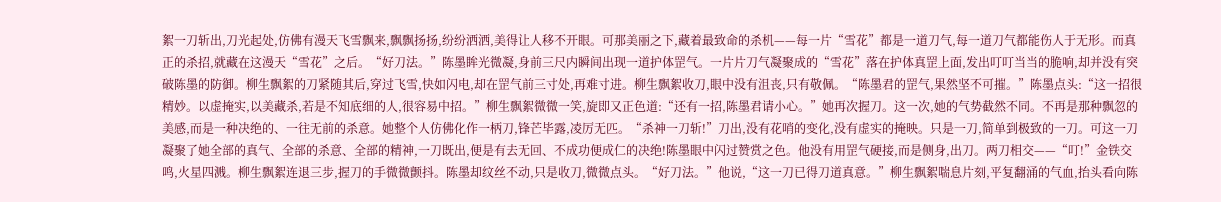絮一刀斩出,刀光起处,仿佛有漫天飞雪飘来,飘飘扬扬,纷纷洒洒,美得让人移不开眼。可那美丽之下,藏着最致命的杀机——每一片“雪花”都是一道刀气,每一道刀气都能伤人于无形。而真正的杀招,就藏在这漫天“雪花”之后。“好刀法。”陈墨眸光微凝,身前三尺内瞬间出现一道护体罡气。一片片刀气凝聚成的“雪花”落在护体真罡上面,发出叮叮当当的脆响,却并没有突破陈墨的防御。柳生飘絮的刀紧随其后,穿过飞雪,快如闪电,却在罡气前三寸处,再难寸进。柳生飘絮收刀,眼中没有沮丧,只有敬佩。“陈墨君的罡气,果然坚不可摧。”陈墨点头:“这一招很精妙。以虚掩实,以美藏杀,若是不知底细的人,很容易中招。”柳生飘絮微微一笑,旋即又正色道:“还有一招,陈墨君请小心。”她再次握刀。这一次,她的气势截然不同。不再是那种飘忽的美感,而是一种决绝的、一往无前的杀意。她整个人仿佛化作一柄刀,锋芒毕露,凌厉无匹。“杀神一刀斩!”刀出,没有花哨的变化,没有虚实的掩映。只是一刀,简单到极致的一刀。可这一刀凝聚了她全部的真气、全部的杀意、全部的精神,一刀既出,便是有去无回、不成功便成仁的决绝!陈墨眼中闪过赞赏之色。他没有用罡气硬接,而是侧身,出刀。两刀相交——“叮!”金铁交鸣,火星四溅。柳生飘絮连退三步,握刀的手微微颤抖。陈墨却纹丝不动,只是收刀,微微点头。“好刀法。”他说,“这一刀已得刀道真意。”柳生飘絮喘息片刻,平复翻涌的气血,抬头看向陈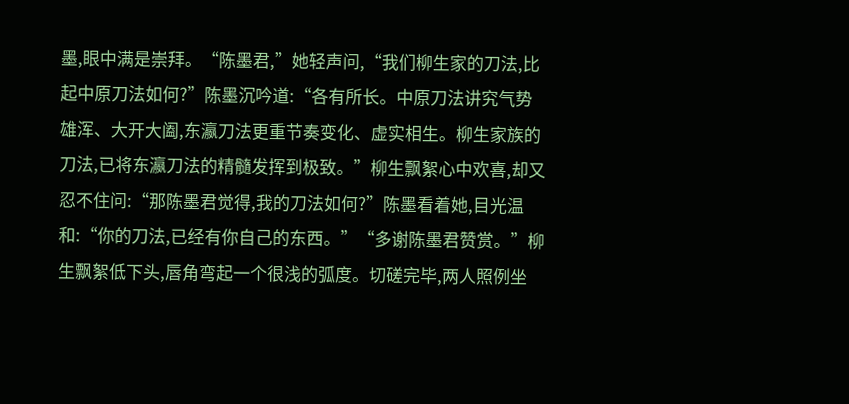墨,眼中满是崇拜。“陈墨君,”她轻声问,“我们柳生家的刀法,比起中原刀法如何?”陈墨沉吟道:“各有所长。中原刀法讲究气势雄浑、大开大阖,东瀛刀法更重节奏变化、虚实相生。柳生家族的刀法,已将东瀛刀法的精髓发挥到极致。”柳生飘絮心中欢喜,却又忍不住问:“那陈墨君觉得,我的刀法如何?”陈墨看着她,目光温和:“你的刀法,已经有你自己的东西。”“多谢陈墨君赞赏。”柳生飘絮低下头,唇角弯起一个很浅的弧度。切磋完毕,两人照例坐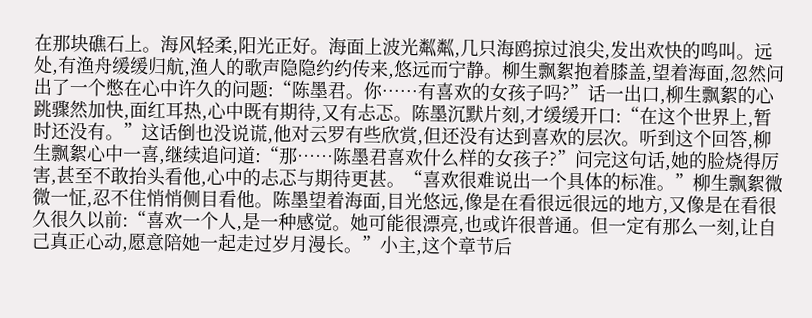在那块礁石上。海风轻柔,阳光正好。海面上波光粼粼,几只海鸥掠过浪尖,发出欢快的鸣叫。远处,有渔舟缓缓归航,渔人的歌声隐隐约约传来,悠远而宁静。柳生飘絮抱着膝盖,望着海面,忽然问出了一个憋在心中许久的问题:“陈墨君。你……有喜欢的女孩子吗?”话一出口,柳生飘絮的心跳骤然加快,面红耳热,心中既有期待,又有忐忑。陈墨沉默片刻,才缓缓开口:“在这个世界上,暂时还没有。”这话倒也没说谎,他对云罗有些欣赏,但还没有达到喜欢的层次。听到这个回答,柳生飘絮心中一喜,继续追问道:“那……陈墨君喜欢什么样的女孩子?”问完这句话,她的脸烧得厉害,甚至不敢抬头看他,心中的忐忑与期待更甚。“喜欢很难说出一个具体的标准。”柳生飘絮微微一怔,忍不住悄悄侧目看他。陈墨望着海面,目光悠远,像是在看很远很远的地方,又像是在看很久很久以前:“喜欢一个人,是一种感觉。她可能很漂亮,也或许很普通。但一定有那么一刻,让自己真正心动,愿意陪她一起走过岁月漫长。”小主,这个章节后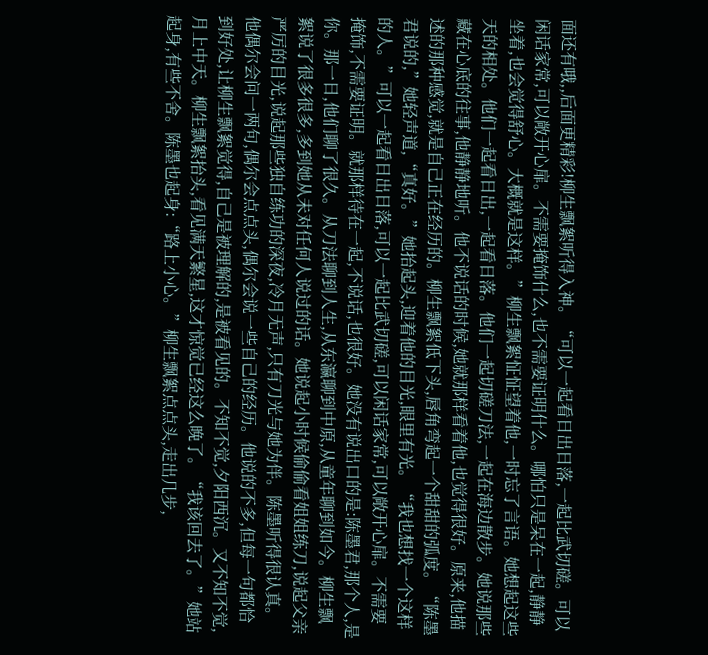面还有哦,,后面更精彩!柳生飘絮听得入神。“可以一起看日出日落,一起比武切磋。可以闲话家常,可以敞开心扉。不需要掩饰什么,也不需要证明什么。哪怕只是呆在一起,静静坐着,也会觉得舒心。大概就是这样。”柳生飘絮怔怔望着他,一时忘了言语。她想起这些天的相处。他们一起看日出,一起看日落。他们一起切磋刀法,一起在海边散步。她说那些藏在心底的往事,他静静地听。他不说话的时候,她就那样看着他,也觉得很好。原来,他描述的那种感觉,就是自己正在经历的。柳生飘絮低下头,唇角弯起一个甜甜的弧度。“陈墨君说的,”她轻声道,“真好。”她抬起头,迎着他的目光,眼里有光。“我也想找一个这样的人。”可以一起看日出日落,可以一起比武切磋,可以闲话家常,可以敞开心扉。不需要掩饰,不需要证明。就那样待在一起,不说话,也很好。她没有说出口的是:陈墨君,那个人,是你。那一日,他们聊了很久。从刀法聊到人生,从东瀛聊到中原,从童年聊到如今。柳生飘絮说了很多很多,多到她从未对任何人说过的话。她说起小时候偷偷看姐姐练刀,说起父亲严厉的目光,说起那些独自练功的深夜,冷月无声,只有刀光与她为伴。陈墨听得很认真。他偶尔会问一两句,偶尔会点点头,偶尔会说一些自己的经历。他说的不多,但每一句都恰到好处,让柳生飘絮觉得,自己是被理解的,是被看见的。不知不觉,夕阳西沉。又不知不觉,月上中天。柳生飘絮抬头,看见满天繁星,这才惊觉已经这么晚了。“我该回去了。”她站起身,有些不舍。陈墨也起身:“路上小心。”柳生飘絮点点头,走出几步,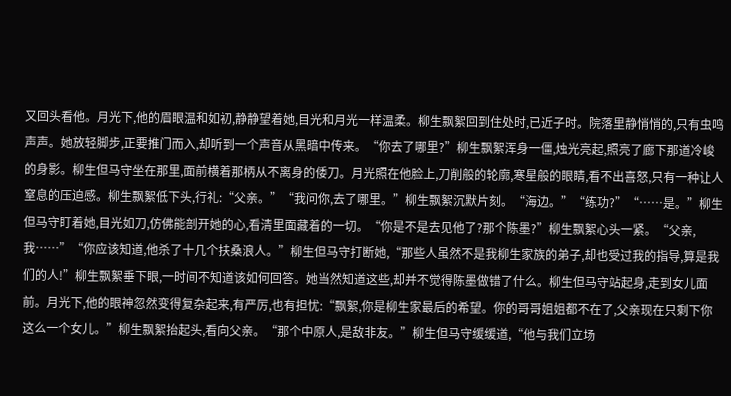又回头看他。月光下,他的眉眼温和如初,静静望着她,目光和月光一样温柔。柳生飘絮回到住处时,已近子时。院落里静悄悄的,只有虫鸣声声。她放轻脚步,正要推门而入,却听到一个声音从黑暗中传来。“你去了哪里?”柳生飘絮浑身一僵,烛光亮起,照亮了廊下那道冷峻的身影。柳生但马守坐在那里,面前横着那柄从不离身的倭刀。月光照在他脸上,刀削般的轮廓,寒星般的眼睛,看不出喜怒,只有一种让人窒息的压迫感。柳生飘絮低下头,行礼:“父亲。”“我问你,去了哪里。”柳生飘絮沉默片刻。“海边。”“练功?”“……是。”柳生但马守盯着她,目光如刀,仿佛能剖开她的心,看清里面藏着的一切。“你是不是去见他了?那个陈墨?”柳生飘絮心头一紧。“父亲,我……”“你应该知道,他杀了十几个扶桑浪人。”柳生但马守打断她,“那些人虽然不是我柳生家族的弟子,却也受过我的指导,算是我们的人!”柳生飘絮垂下眼,一时间不知道该如何回答。她当然知道这些,却并不觉得陈墨做错了什么。柳生但马守站起身,走到女儿面前。月光下,他的眼神忽然变得复杂起来,有严厉,也有担忧:“飘絮,你是柳生家最后的希望。你的哥哥姐姐都不在了,父亲现在只剩下你这么一个女儿。”柳生飘絮抬起头,看向父亲。“那个中原人,是敌非友。”柳生但马守缓缓道,“他与我们立场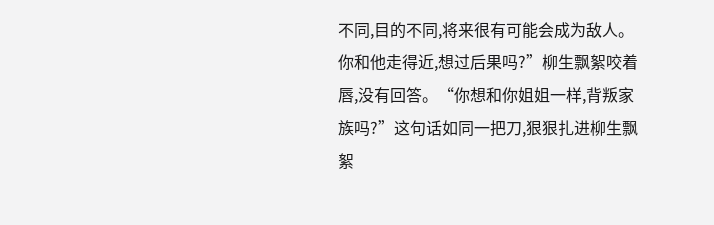不同,目的不同,将来很有可能会成为敌人。你和他走得近,想过后果吗?”柳生飘絮咬着唇,没有回答。“你想和你姐姐一样,背叛家族吗?”这句话如同一把刀,狠狠扎进柳生飘絮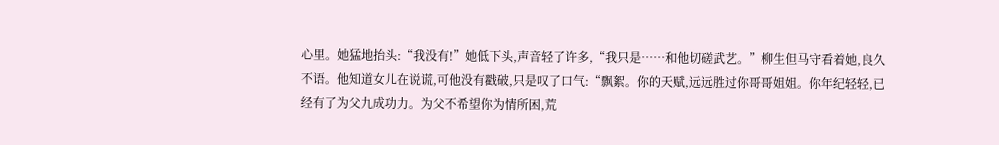心里。她猛地抬头:“我没有!”她低下头,声音轻了许多,“我只是……和他切磋武艺。”柳生但马守看着她,良久不语。他知道女儿在说谎,可他没有戳破,只是叹了口气:“飘絮。你的天赋,远远胜过你哥哥姐姐。你年纪轻轻,已经有了为父九成功力。为父不希望你为情所困,荒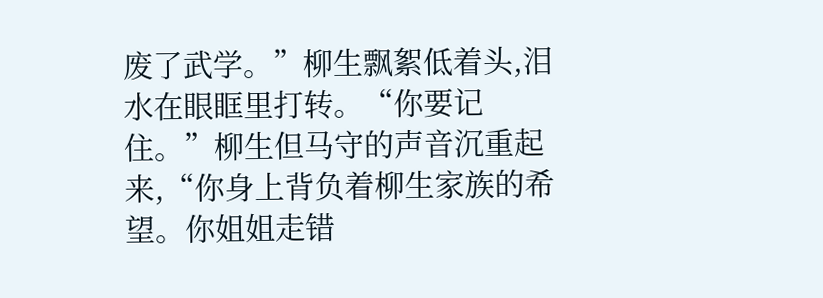废了武学。”柳生飘絮低着头,泪水在眼眶里打转。“你要记住。”柳生但马守的声音沉重起来,“你身上背负着柳生家族的希望。你姐姐走错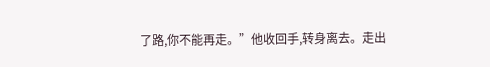了路,你不能再走。”他收回手,转身离去。走出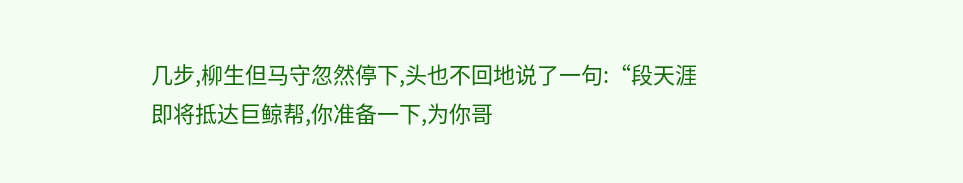几步,柳生但马守忽然停下,头也不回地说了一句:“段天涯即将抵达巨鲸帮,你准备一下,为你哥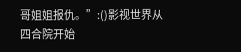哥姐姐报仇。”:()影视世界从四合院开始